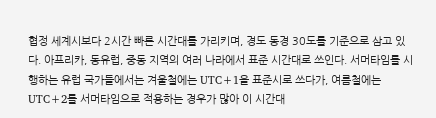협정 세계시보다 2시간 빠른 시간대를 가리키며, 경도 동경 30도를 기준으로 삼고 있다. 아프리카, 동유럽, 중동 지역의 여러 나라에서 표준 시간대로 쓰인다. 서머타임를 시행하는 유럽 국가들에서는 겨울철에는 UTC+1을 표준시로 쓰다가, 여름철에는 UTC+2를 서머타임으로 적용하는 경우가 많아 이 시간대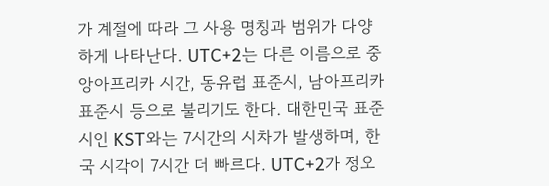가 계절에 따라 그 사용 명칭과 범위가 다양하게 나타난다. UTC+2는 다른 이름으로 중앙아프리카 시간, 동유럽 표준시, 남아프리카 표준시 등으로 불리기도 한다. 대한민국 표준시인 KST와는 7시간의 시차가 발생하며, 한국 시각이 7시간 더 빠르다. UTC+2가 정오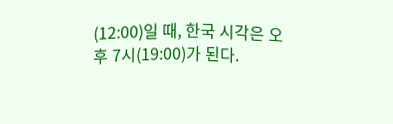(12:00)일 때, 한국 시각은 오후 7시(19:00)가 된다.